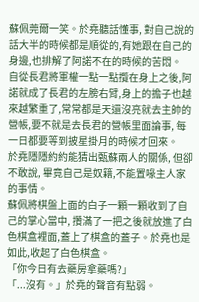蘇佩莞爾一笑。於堯聽話懂事, 對自己說的話大半的時候都是順從的,有她跟在自己的身邊,也排解了阿諾不在的時候的苦悶。
自從長君將軍權一點一點攬在身上之後,阿諾就成了長君的左膀右臂,身上的擔子也越來越繁重了,常常都是天還沒亮就去主帥的營帳,要不就是去長君的營帳里面論事, 每一日都要等到披星掛月的時候才回來。
於堯隱隱約約能猜出甄蘇兩人的關係, 但卻不敢說, 畢竟自己是奴籍,不能置喙主人家的事情。
蘇佩將棋盤上面的白子一顆一顆收到了自己的掌心當中, 攢滿了一把之後就放進了白色棋盒裡面,蓋上了棋盒的蓋子。於堯也是如此,收起了白色棋盒。
「你今日有去藥房拿藥嗎?」
「...沒有。」於堯的聲音有點弱。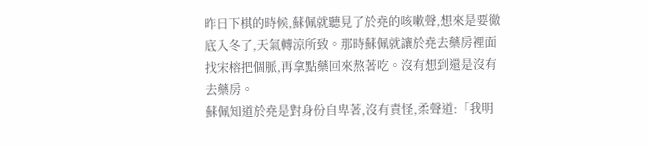昨日下棋的時候,蘇佩就聽見了於堯的咳嗽聲,想來是要徹底入冬了,天氣轉涼所致。那時蘇佩就讓於堯去藥房裡面找宋榕把個脈,再拿點藥回來熬著吃。沒有想到還是沒有去藥房。
蘇佩知道於堯是對身份自卑著,沒有責怪,柔聲道:「我明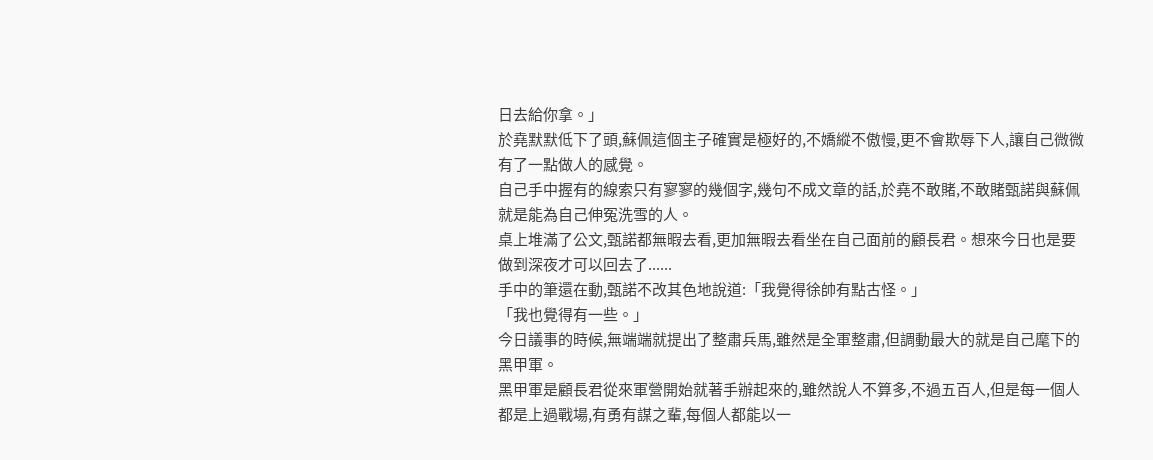日去給你拿。」
於堯默默低下了頭,蘇佩這個主子確實是極好的,不嬌縱不傲慢,更不會欺辱下人,讓自己微微有了一點做人的感覺。
自己手中握有的線索只有寥寥的幾個字,幾句不成文章的話,於堯不敢賭,不敢賭甄諾與蘇佩就是能為自己伸冤洗雪的人。
桌上堆滿了公文,甄諾都無暇去看,更加無暇去看坐在自己面前的顧長君。想來今日也是要做到深夜才可以回去了......
手中的筆還在動,甄諾不改其色地說道:「我覺得徐帥有點古怪。」
「我也覺得有一些。」
今日議事的時候,無端端就提出了整肅兵馬,雖然是全軍整肅,但調動最大的就是自己麾下的黑甲軍。
黑甲軍是顧長君從來軍營開始就著手辦起來的,雖然說人不算多,不過五百人,但是每一個人都是上過戰場,有勇有謀之輩,每個人都能以一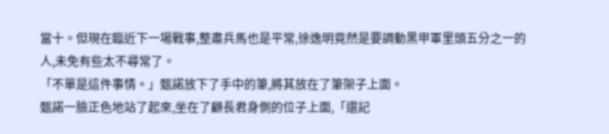當十。但現在臨近下一場戰事,整肅兵馬也是平常,徐逸明竟然是要調動黑甲軍里頭五分之一的人,未免有些太不尋常了。
「不單是這件事情。」甄諾放下了手中的筆,將其放在了筆架子上面。
甄諾一臉正色地站了起來,坐在了顧長君身側的位子上面,「還記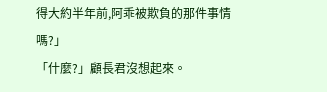得大約半年前,阿乖被欺負的那件事情嗎?」
「什麼?」顧長君沒想起來。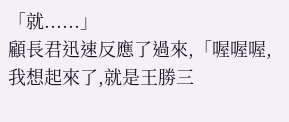「就......」
顧長君迅速反應了過來,「喔喔喔,我想起來了,就是王勝三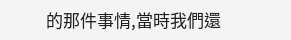的那件事情,當時我們還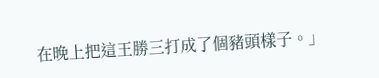在晚上把這王勝三打成了個豬頭樣子。」